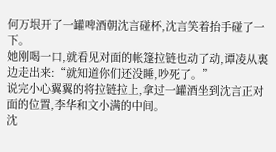何万垠开了一罐啤酒朝沈言碰杯,沈言笑着抬手碰了一下。
她刚喝一口,就看见对面的帐篷拉链也动了动,谭凌从裏边走出来:“就知道你们还没睡,吵死了。”
说完小心翼翼的将拉链拉上,拿过一罐酒坐到沈言正对面的位置,李华和文小满的中间。
沈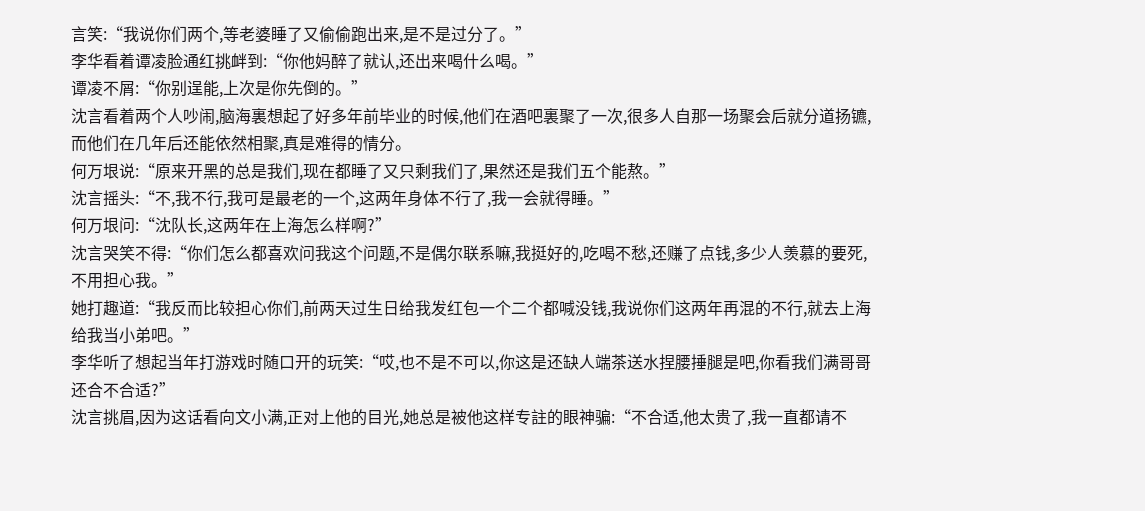言笑:“我说你们两个,等老婆睡了又偷偷跑出来,是不是过分了。”
李华看着谭凌脸通红挑衅到:“你他妈醉了就认,还出来喝什么喝。”
谭凌不屑:“你别逞能,上次是你先倒的。”
沈言看着两个人吵闹,脑海裏想起了好多年前毕业的时候,他们在酒吧裏聚了一次,很多人自那一场聚会后就分道扬镳,而他们在几年后还能依然相聚,真是难得的情分。
何万垠说:“原来开黑的总是我们,现在都睡了又只剩我们了,果然还是我们五个能熬。”
沈言摇头:“不,我不行,我可是最老的一个,这两年身体不行了,我一会就得睡。”
何万垠问:“沈队长,这两年在上海怎么样啊?”
沈言哭笑不得:“你们怎么都喜欢问我这个问题,不是偶尔联系嘛,我挺好的,吃喝不愁,还赚了点钱,多少人羡慕的要死,不用担心我。”
她打趣道:“我反而比较担心你们,前两天过生日给我发红包一个二个都喊没钱,我说你们这两年再混的不行,就去上海给我当小弟吧。”
李华听了想起当年打游戏时随口开的玩笑:“哎,也不是不可以,你这是还缺人端茶送水捏腰捶腿是吧,你看我们满哥哥还合不合适?”
沈言挑眉,因为这话看向文小满,正对上他的目光,她总是被他这样专註的眼神骗:“不合适,他太贵了,我一直都请不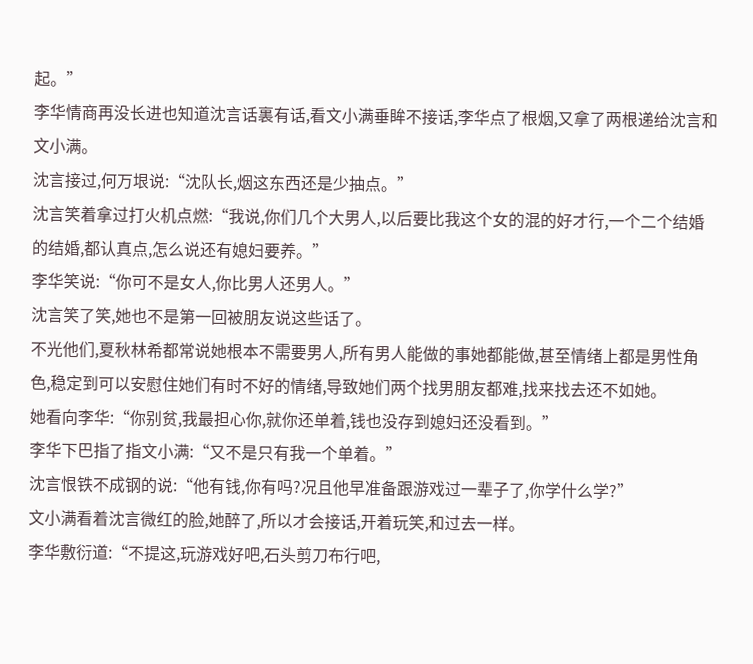起。”
李华情商再没长进也知道沈言话裏有话,看文小满垂眸不接话,李华点了根烟,又拿了两根递给沈言和文小满。
沈言接过,何万垠说:“沈队长,烟这东西还是少抽点。”
沈言笑着拿过打火机点燃:“我说,你们几个大男人,以后要比我这个女的混的好才行,一个二个结婚的结婚,都认真点,怎么说还有媳妇要养。”
李华笑说:“你可不是女人,你比男人还男人。”
沈言笑了笑,她也不是第一回被朋友说这些话了。
不光他们,夏秋林希都常说她根本不需要男人,所有男人能做的事她都能做,甚至情绪上都是男性角色,稳定到可以安慰住她们有时不好的情绪,导致她们两个找男朋友都难,找来找去还不如她。
她看向李华:“你别贫,我最担心你,就你还单着,钱也没存到媳妇还没看到。”
李华下巴指了指文小满:“又不是只有我一个单着。”
沈言恨铁不成钢的说:“他有钱,你有吗?况且他早准备跟游戏过一辈子了,你学什么学?”
文小满看着沈言微红的脸,她醉了,所以才会接话,开着玩笑,和过去一样。
李华敷衍道:“不提这,玩游戏好吧,石头剪刀布行吧,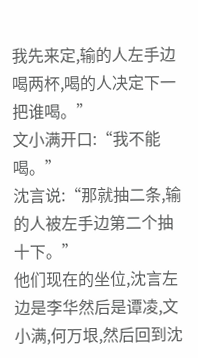我先来定,输的人左手边喝两杯,喝的人决定下一把谁喝。”
文小满开口:“我不能喝。”
沈言说:“那就抽二条,输的人被左手边第二个抽十下。”
他们现在的坐位,沈言左边是李华然后是谭凌,文小满,何万垠,然后回到沈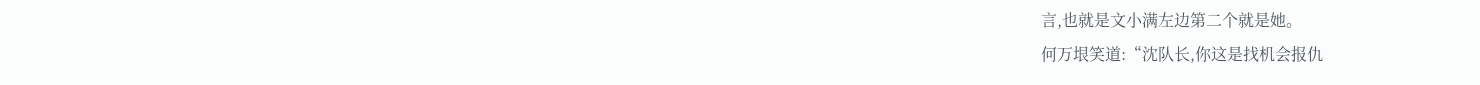言,也就是文小满左边第二个就是她。
何万垠笑道:“沈队长,你这是找机会报仇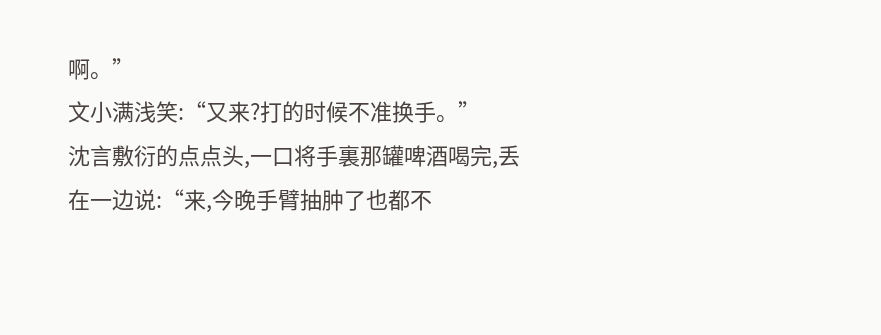啊。”
文小满浅笑:“又来?打的时候不准换手。”
沈言敷衍的点点头,一口将手裏那罐啤酒喝完,丢在一边说:“来,今晚手臂抽肿了也都不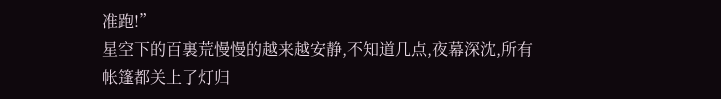准跑!”
星空下的百裏荒慢慢的越来越安静,不知道几点,夜幕深沈,所有帐篷都关上了灯归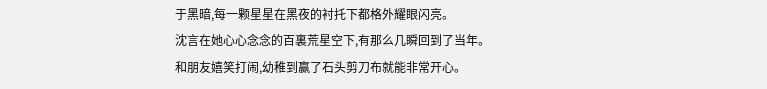于黑暗,每一颗星星在黑夜的衬托下都格外耀眼闪亮。
沈言在她心心念念的百裏荒星空下,有那么几瞬回到了当年。
和朋友嬉笑打闹,幼稚到赢了石头剪刀布就能非常开心。